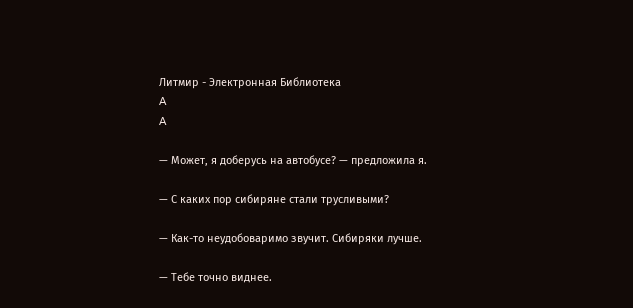Литмир - Электронная Библиотека
A
A

— Может, я доберусь на автобусе? — предложила я.

— С каких пор сибиряне стали трусливыми?

— Как-то неудобоваримо звучит. Сибиряки лучше.

— Тебе точно виднее.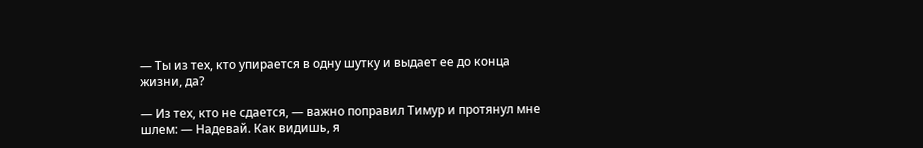— Ты из тех, кто упирается в одну шутку и выдает ее до конца жизни, да?

— Из тех, кто не сдается, — важно поправил Тимур и протянул мне шлем: — Надевай. Как видишь, я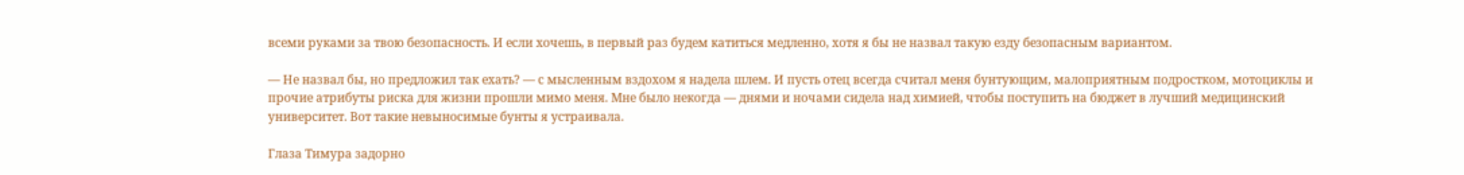всеми руками за твою безопасность. И если хочешь, в первый раз будем катиться медленно, хотя я бы не назвал такую езду безопасным вариантом.

— Не назвал бы, но предложил так ехать? — с мысленным вздохом я надела шлем. И пусть отец всегда считал меня бунтующим, малоприятным подростком, мотоциклы и прочие атрибуты риска для жизни прошли мимо меня. Мне было некогда — днями и ночами сидела над химией, чтобы поступить на бюджет в лучший медицинский университет. Вот такие невыносимые бунты я устраивала.

Глаза Тимура задорно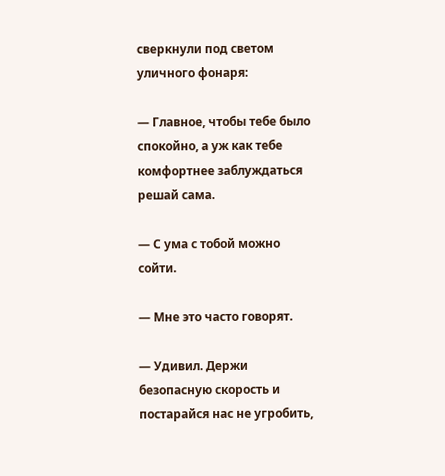сверкнули под светом уличного фонаря:

— Главное, чтобы тебе было спокойно, а уж как тебе комфортнее заблуждаться решай сама.

— С ума с тобой можно сойти.

— Мне это часто говорят.

— Удивил. Держи безопасную скорость и постарайся нас не угробить,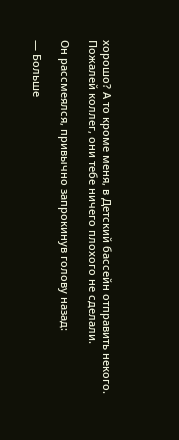хорошо? А то кроме меня, в Детский бассейн отправить некого. Пожалей коллег, они тебе ничего плохого не сделали.

Он рассмеялся, привычно запрокинув голову назад:

— Больше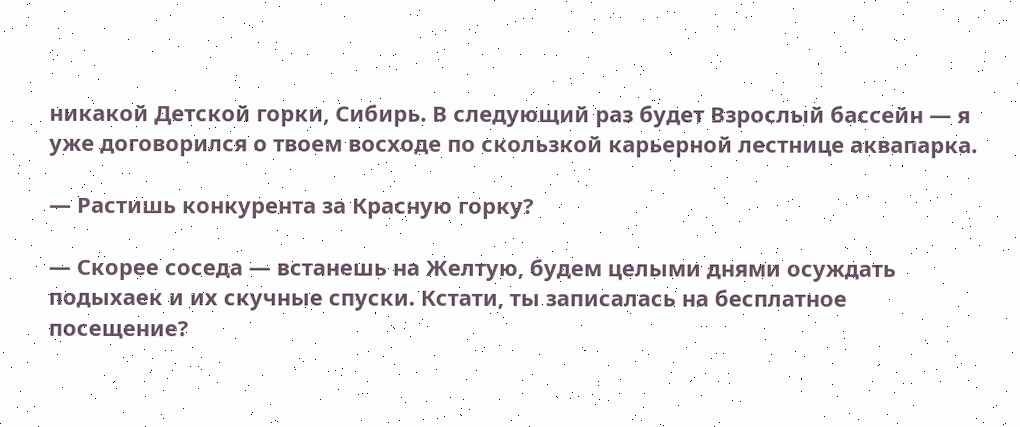никакой Детской горки, Сибирь. В следующий раз будет Взрослый бассейн — я уже договорился о твоем восходе по скользкой карьерной лестнице аквапарка.

— Растишь конкурента за Красную горку?

— Скорее соседа — встанешь на Желтую, будем целыми днями осуждать подыхаек и их скучные спуски. Кстати, ты записалась на бесплатное посещение?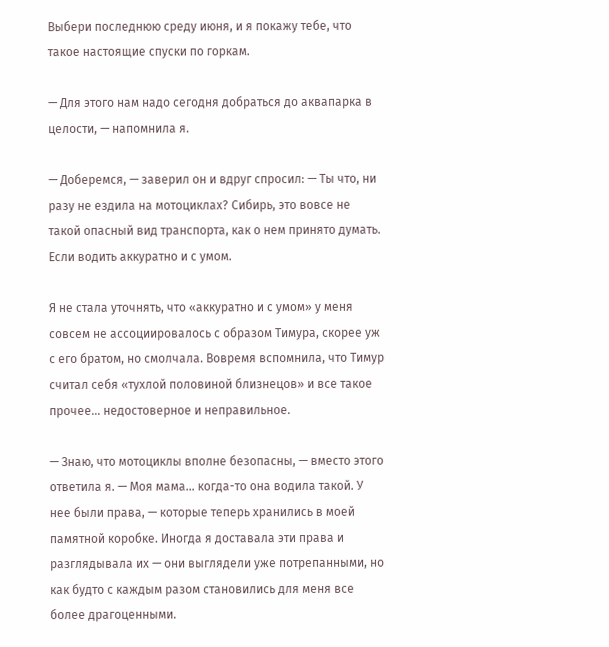Выбери последнюю среду июня, и я покажу тебе, что такое настоящие спуски по горкам.

— Для этого нам надо сегодня добраться до аквапарка в целости, — напомнила я.

— Доберемся, — заверил он и вдруг спросил: — Ты что, ни разу не ездила на мотоциклах? Сибирь, это вовсе не такой опасный вид транспорта, как о нем принято думать. Если водить аккуратно и с умом.

Я не стала уточнять, что «аккуратно и с умом» у меня совсем не ассоциировалось с образом Тимура, скорее уж с его братом, но смолчала. Вовремя вспомнила, что Тимур считал себя «тухлой половиной близнецов» и все такое прочее… недостоверное и неправильное.

— Знаю, что мотоциклы вполне безопасны, — вместо этого ответила я. — Моя мама… когда-то она водила такой. У нее были права, — которые теперь хранились в моей памятной коробке. Иногда я доставала эти права и разглядывала их — они выглядели уже потрепанными, но как будто с каждым разом становились для меня все более драгоценными.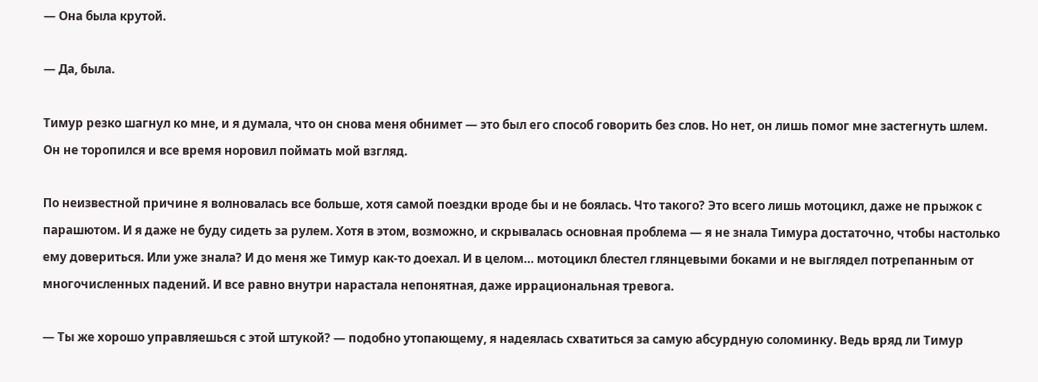— Она была крутой.

— Да, была.

Тимур резко шагнул ко мне, и я думала, что он снова меня обнимет — это был его способ говорить без слов. Но нет, он лишь помог мне застегнуть шлем. Он не торопился и все время норовил поймать мой взгляд.

По неизвестной причине я волновалась все больше, хотя самой поездки вроде бы и не боялась. Что такого? Это всего лишь мотоцикл, даже не прыжок с парашютом. И я даже не буду сидеть за рулем. Хотя в этом, возможно, и скрывалась основная проблема — я не знала Тимура достаточно, чтобы настолько ему довериться. Или уже знала? И до меня же Тимур как-то доехал. И в целом… мотоцикл блестел глянцевыми боками и не выглядел потрепанным от многочисленных падений. И все равно внутри нарастала непонятная, даже иррациональная тревога.

— Ты же хорошо управляешься с этой штукой? — подобно утопающему, я надеялась схватиться за самую абсурдную соломинку. Ведь вряд ли Тимур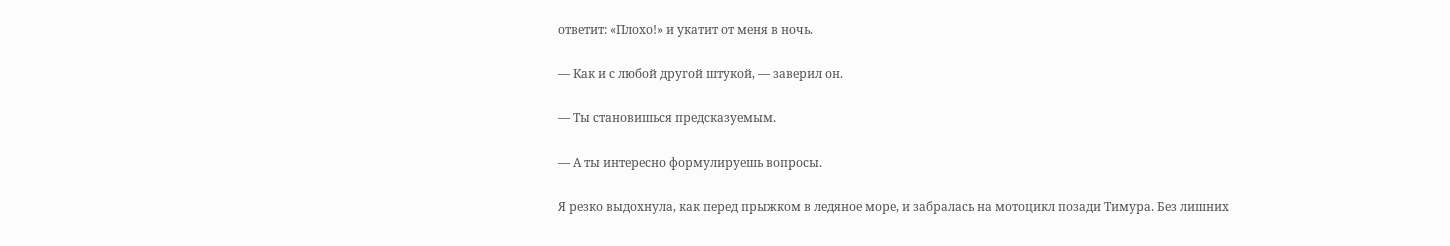ответит: «Плохо!» и укатит от меня в ночь.

— Как и с любой другой штукой, — заверил он.

— Ты становишься предсказуемым.

— А ты интересно формулируешь вопросы.

Я резко выдохнула, как перед прыжком в ледяное море, и забралась на мотоцикл позади Тимура. Без лишних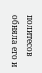политесов обняла его и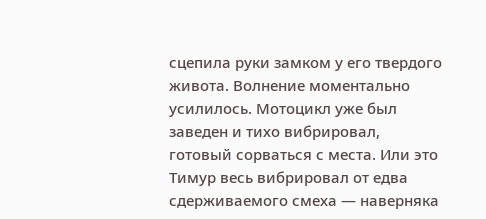сцепила руки замком у его твердого живота. Волнение моментально усилилось. Мотоцикл уже был заведен и тихо вибрировал, готовый сорваться с места. Или это Тимур весь вибрировал от едва сдерживаемого смеха — наверняка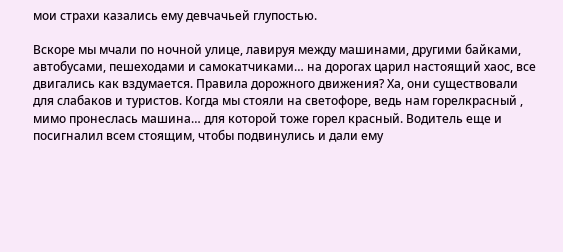мои страхи казались ему девчачьей глупостью.

Вскоре мы мчали по ночной улице, лавируя между машинами, другими байками, автобусами, пешеходами и самокатчиками… на дорогах царил настоящий хаос, все двигались как вздумается. Правила дорожного движения? Ха, они существовали для слабаков и туристов. Когда мы стояли на светофоре, ведь нам горелкрасный , мимо пронеслась машина… для которой тоже горел красный. Водитель еще и посигналил всем стоящим, чтобы подвинулись и дали ему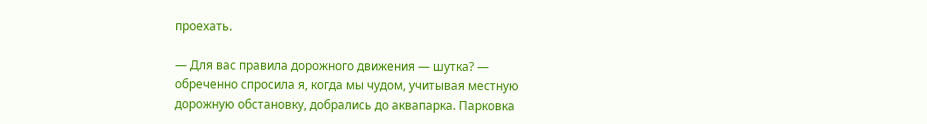проехать.

— Для вас правила дорожного движения — шутка? — обреченно спросила я, когда мы чудом, учитывая местную дорожную обстановку, добрались до аквапарка. Парковка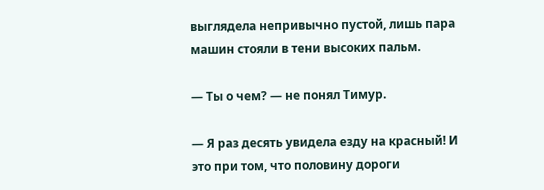выглядела непривычно пустой, лишь пара машин стояли в тени высоких пальм.

— Ты о чем? — не понял Тимур.

— Я раз десять увидела езду на красный! И это при том, что половину дороги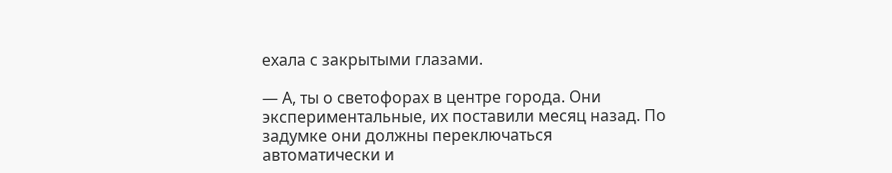ехала с закрытыми глазами.

— А, ты о светофорах в центре города. Они экспериментальные, их поставили месяц назад. По задумке они должны переключаться автоматически и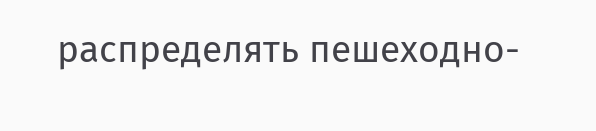распределять пешеходно-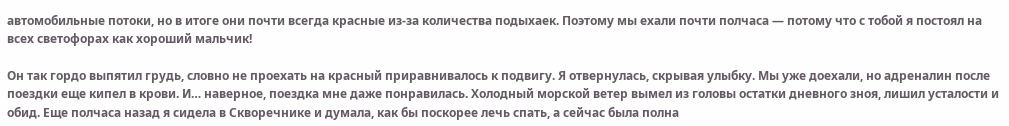автомобильные потоки, но в итоге они почти всегда красные из-за количества подыхаек. Поэтому мы ехали почти полчаса — потому что с тобой я постоял на всех светофорах как хороший мальчик!

Он так гордо выпятил грудь, словно не проехать на красный приравнивалось к подвигу. Я отвернулась, скрывая улыбку. Мы уже доехали, но адреналин после поездки еще кипел в крови. И… наверное, поездка мне даже понравилась. Холодный морской ветер вымел из головы остатки дневного зноя, лишил усталости и обид. Еще полчаса назад я сидела в Скворечнике и думала, как бы поскорее лечь спать, а сейчас была полна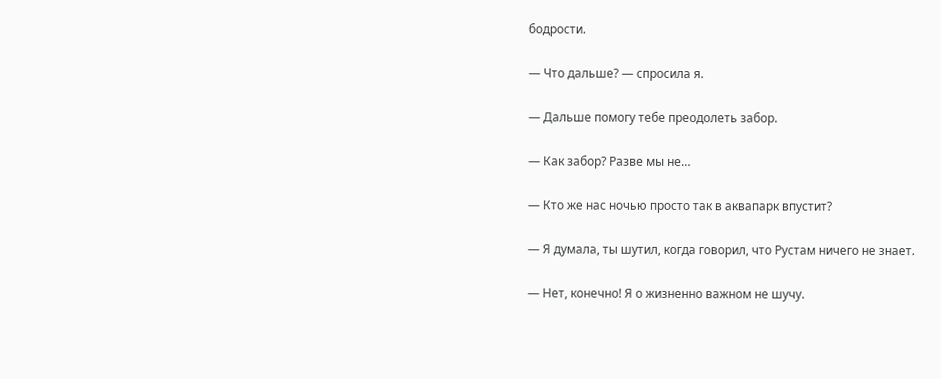бодрости.

— Что дальше? — спросила я.

— Дальше помогу тебе преодолеть забор.

— Как забор? Разве мы не…

— Кто же нас ночью просто так в аквапарк впустит?

— Я думала, ты шутил, когда говорил, что Рустам ничего не знает.

— Нет, конечно! Я о жизненно важном не шучу.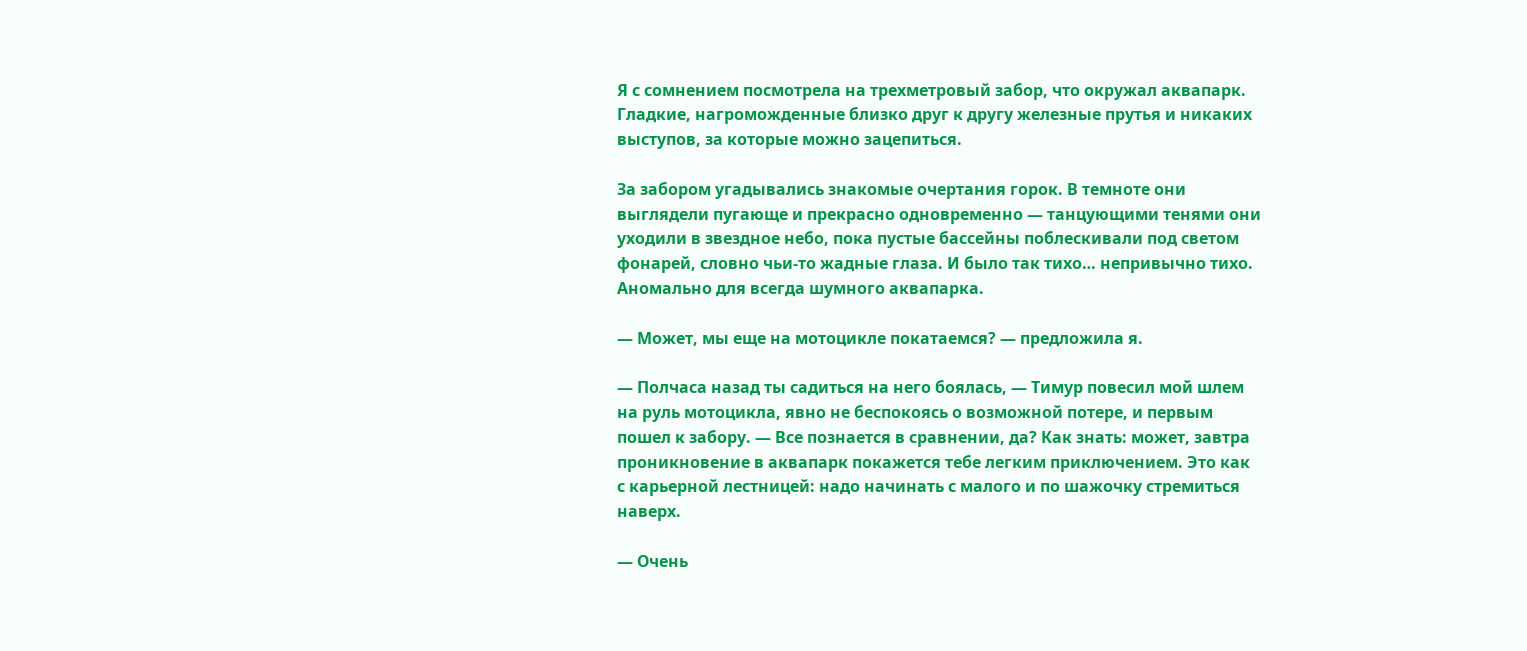Я с сомнением посмотрела на трехметровый забор, что окружал аквапарк. Гладкие, нагроможденные близко друг к другу железные прутья и никаких выступов, за которые можно зацепиться.

За забором угадывались знакомые очертания горок. В темноте они выглядели пугающе и прекрасно одновременно — танцующими тенями они уходили в звездное небо, пока пустые бассейны поблескивали под светом фонарей, словно чьи-то жадные глаза. И было так тихо… непривычно тихо. Аномально для всегда шумного аквапарка.

— Может, мы еще на мотоцикле покатаемся? — предложила я.

— Полчаса назад ты садиться на него боялась, — Тимур повесил мой шлем на руль мотоцикла, явно не беспокоясь о возможной потере, и первым пошел к забору. — Все познается в сравнении, да? Как знать: может, завтра проникновение в аквапарк покажется тебе легким приключением. Это как с карьерной лестницей: надо начинать с малого и по шажочку стремиться наверх.

— Очень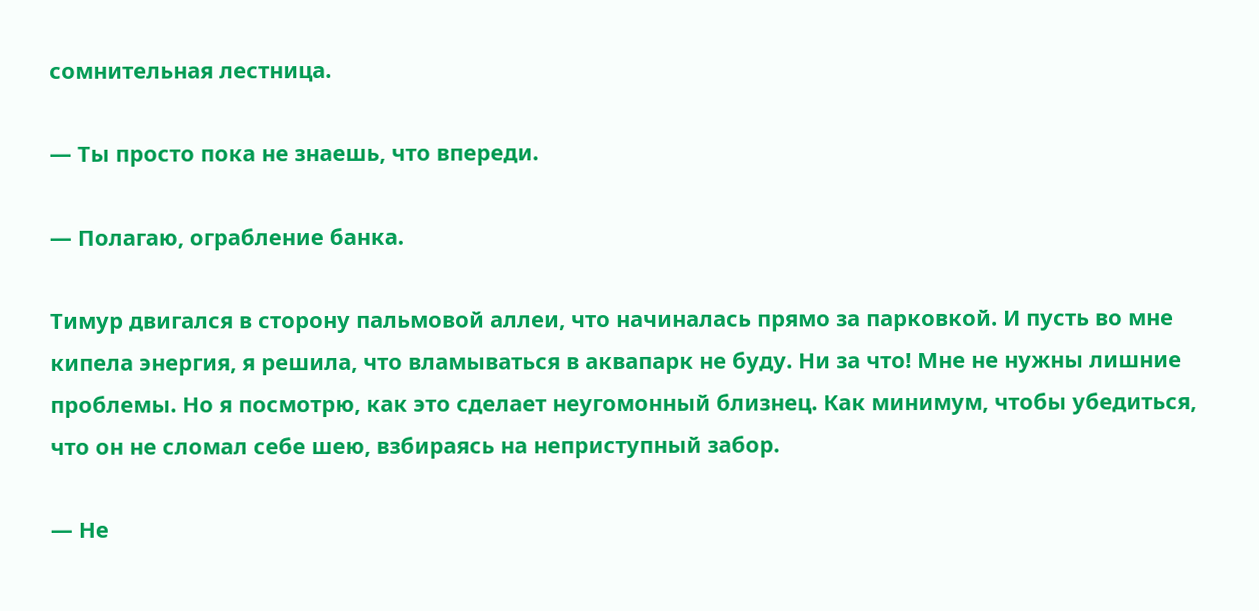сомнительная лестница.

— Ты просто пока не знаешь, что впереди.

— Полагаю, ограбление банка.

Тимур двигался в сторону пальмовой аллеи, что начиналась прямо за парковкой. И пусть во мне кипела энергия, я решила, что вламываться в аквапарк не буду. Ни за что! Мне не нужны лишние проблемы. Но я посмотрю, как это сделает неугомонный близнец. Как минимум, чтобы убедиться, что он не сломал себе шею, взбираясь на неприступный забор.

— Не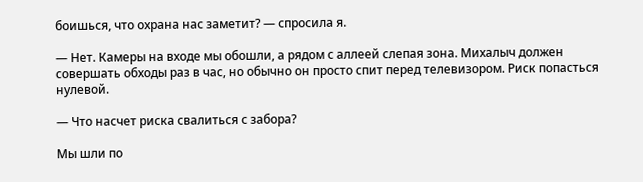боишься, что охрана нас заметит? — спросила я.

— Нет. Камеры на входе мы обошли, а рядом с аллеей слепая зона. Михалыч должен совершать обходы раз в час, но обычно он просто спит перед телевизором. Риск попасться нулевой.

— Что насчет риска свалиться с забора?

Мы шли по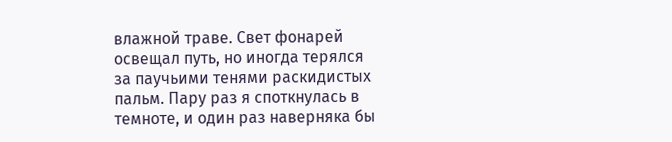влажной траве. Свет фонарей освещал путь, но иногда терялся за паучьими тенями раскидистых пальм. Пару раз я споткнулась в темноте, и один раз наверняка бы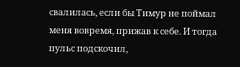свалилась, если бы Тимур не поймал меня вовремя, прижав к себе. И тогда пульс подскочил,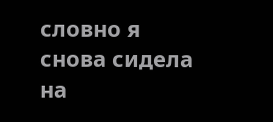словно я снова сидела на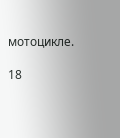мотоцикле.

18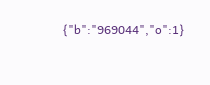{"b":"969044","o":1}